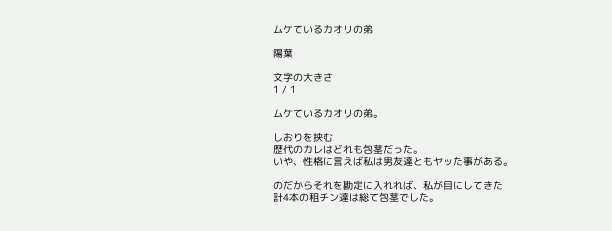ムケているカオリの弟

陽葉

文字の大きさ
1 / 1

ムケているカオリの弟。

しおりを挟む
歴代のカレはどれも包茎だった。
いや、性格に言えば私は男友達ともヤッた事がある。

のだからそれを勘定に入れれば、私が目にしてきた
計4本の租チン達は総て包茎でした。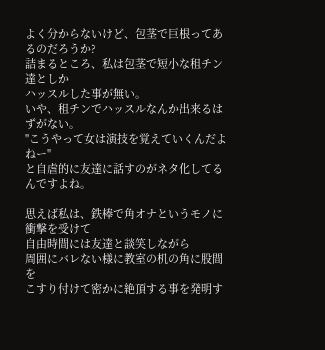よく分からないけど、包茎で巨根ってあるのだろうか?
詰まるところ、私は包茎で短小な租チン達としか
ハッスルした事が無い。
いや、租チンでハッスルなんか出来るはずがない。
"こうやって女は演技を覚えていくんだよねー"
と自虐的に友達に話すのがネタ化してるんですよね。

思えば私は、鉄棒で角オナというモノに衝撃を受けて
自由時間には友達と談笑しながら
周囲にバレない様に教室の机の角に股間を
こすり付けて密かに絶頂する事を発明す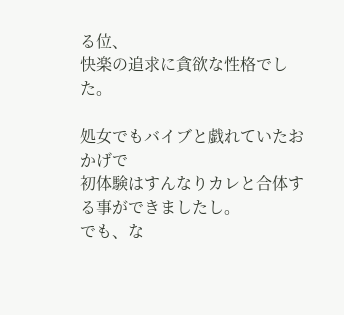る位、
快楽の追求に貪欲な性格でした。

処女でもバイブと戯れていたおかげで
初体験はすんなりカレと合体する事ができましたし。
でも、な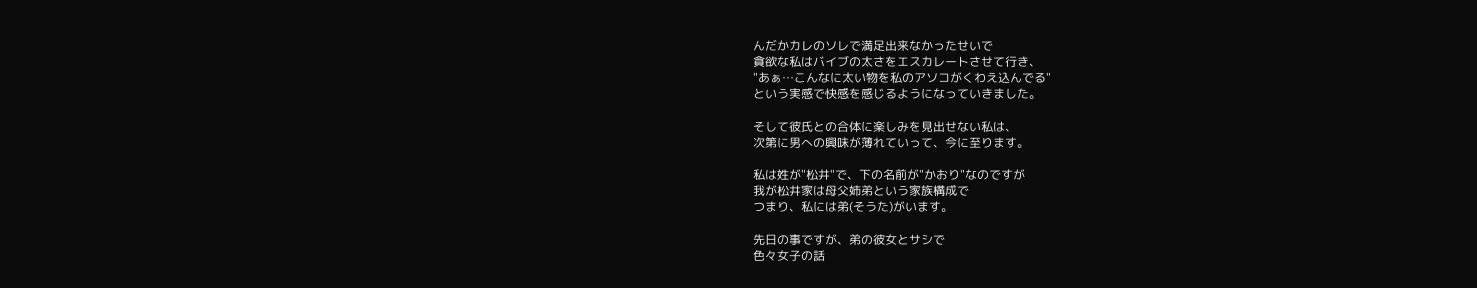んだかカレのソレで満足出来なかったせいで
貪欲な私はバイブの太さをエスカレートさせて行き、
"あぁ…こんなに太い物を私のアソコがくわえ込んでる"
という実感で快感を感じるようになっていきました。

そして彼氏との合体に楽しみを見出せない私は、
次第に男への興味が薄れていって、今に至ります。

私は姓が"松井"で、下の名前が"かおり"なのですが
我が松井家は母父姉弟という家族構成で
つまり、私には弟(そうた)がいます。

先日の事ですが、弟の彼女とサシで
色々女子の話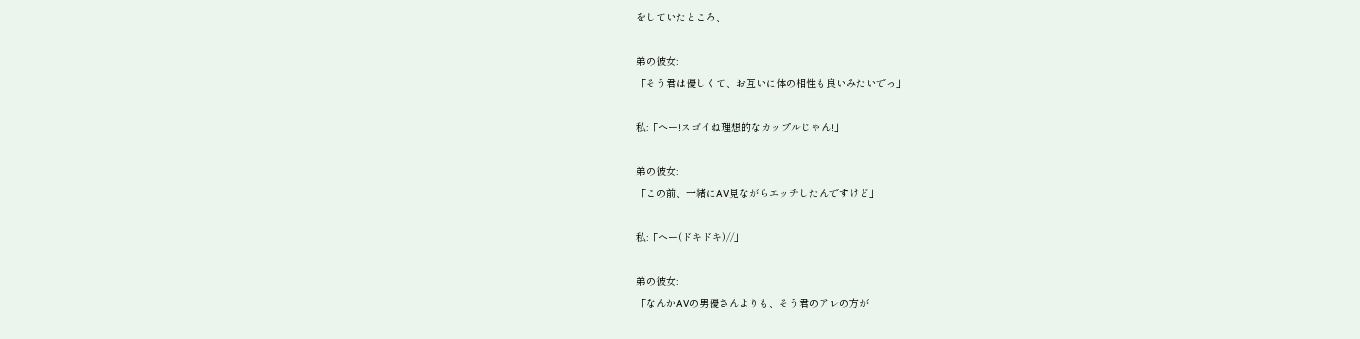をしていたところ、

弟の彼女:
「そう君は優しくて、お互いに体の相性も良いみたいでっ」

私:「へー!スゴイね理想的なカップルじゃん!」

弟の彼女:
「この前、一緒にAV見ながらエッチしたんですけど」

私:「へー(ドキドキ)//」

弟の彼女:
「なんかAVの男優さんよりも、そう君のアレの方が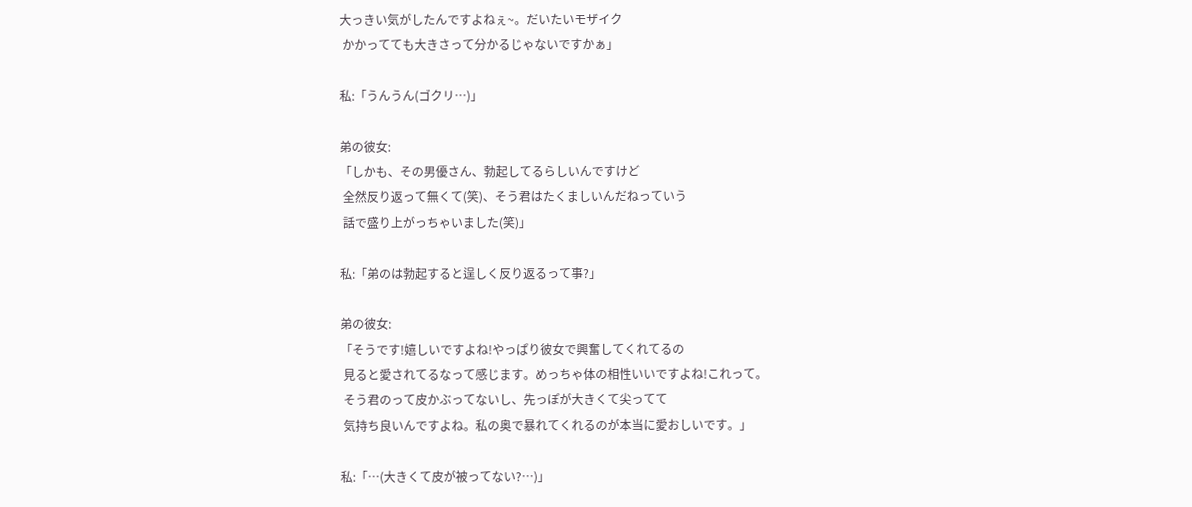大っきい気がしたんですよねぇ~。だいたいモザイク
 かかってても大きさって分かるじゃないですかぁ」

私:「うんうん(ゴクリ…)」

弟の彼女:
「しかも、その男優さん、勃起してるらしいんですけど
 全然反り返って無くて(笑)、そう君はたくましいんだねっていう
 話で盛り上がっちゃいました(笑)」

私:「弟のは勃起すると逞しく反り返るって事?」

弟の彼女:
「そうです!嬉しいですよね!やっぱり彼女で興奮してくれてるの
 見ると愛されてるなって感じます。めっちゃ体の相性いいですよね!これって。
 そう君のって皮かぶってないし、先っぽが大きくて尖ってて
 気持ち良いんですよね。私の奥で暴れてくれるのが本当に愛おしいです。」

私:「…(大きくて皮が被ってない?…)」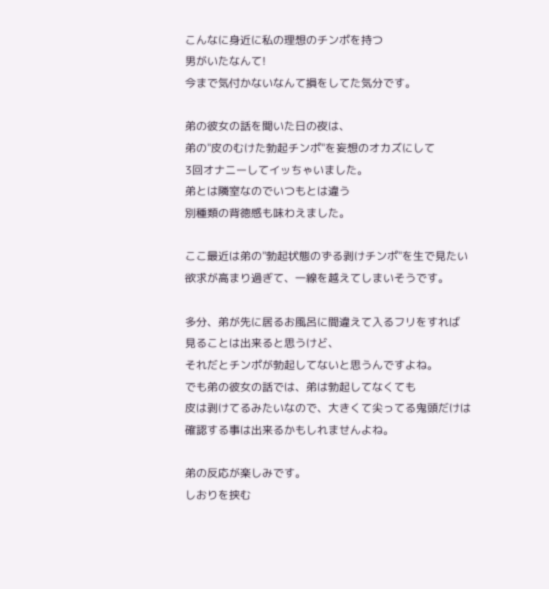こんなに身近に私の理想のチンポを持つ
男がいたなんて!
今まで気付かないなんて損をしてた気分です。

弟の彼女の話を聞いた日の夜は、
弟の"皮のむけた勃起チンポ"を妄想のオカズにして
3回オナニーしてイッちゃいました。
弟とは隣室なのでいつもとは違う
別種類の背徳感も味わえました。

ここ最近は弟の"勃起状態のずる剥けチンポ"を生で見たい
欲求が高まり過ぎて、一線を越えてしまいそうです。

多分、弟が先に居るお風呂に間違えて入るフリをすれば
見ることは出来ると思うけど、
それだとチンポが勃起してないと思うんですよね。
でも弟の彼女の話では、弟は勃起してなくても
皮は剥けてるみたいなので、大きくて尖ってる鬼頭だけは
確認する事は出来るかもしれませんよね。

弟の反応が楽しみです。
しおりを挟む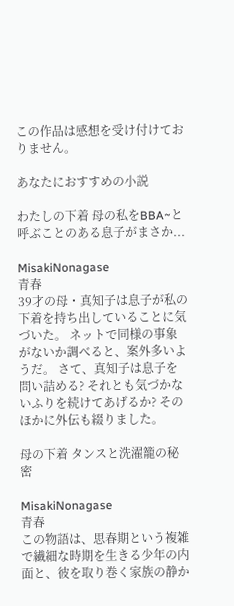この作品は感想を受け付けておりません。

あなたにおすすめの小説

わたしの下着 母の私をBBA~と呼ぶことのある息子がまさか...

MisakiNonagase
青春
39才の母・真知子は息子が私の下着を持ち出していることに気づいた。 ネットで同様の事象がないか調べると、案外多いようだ。 さて、真知子は息子を問い詰める? それとも気づかないふりを続けてあげるか? そのほかに外伝も綴りました。

母の下着 タンスと洗濯籠の秘密

MisakiNonagase
青春
この物語は、思春期という複雑で繊細な時期を生きる少年の内面と、彼を取り巻く家族の静か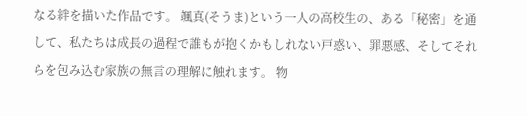なる絆を描いた作品です。 颯真(そうま)という一人の高校生の、ある「秘密」を通して、私たちは成長の過程で誰もが抱くかもしれない戸惑い、罪悪感、そしてそれらを包み込む家族の無言の理解に触れます。 物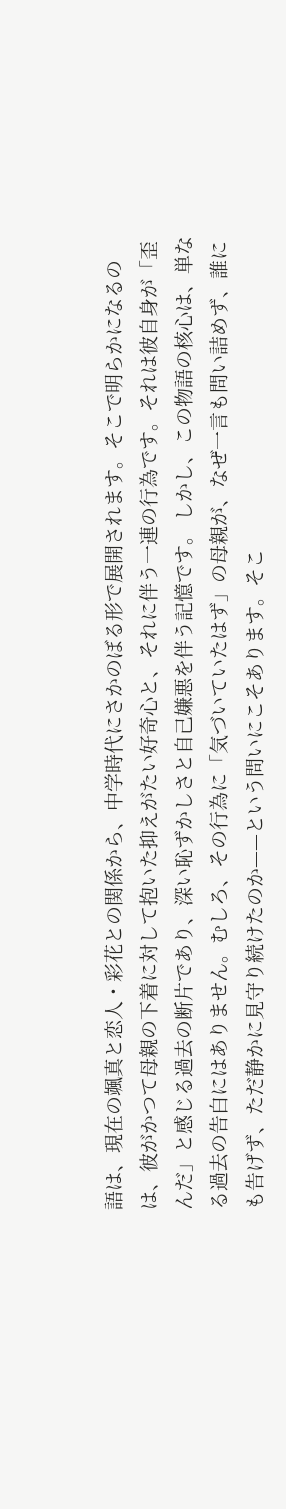語は、現在の颯真と恋人・彩花との関係から、中学時代にさかのぼる形で展開されます。そこで明らかになるのは、彼がかつて母親の下着に対して抱いた抑えがたい好奇心と、それに伴う一連の行為です。それは彼自身が「歪んだ」と感じる過去の断片であり、深い恥ずかしさと自己嫌悪を伴う記憶です。 しかし、この物語の核心は、単なる過去の告白にはありません。むしろ、その行為に「気づいていたはず」の母親が、なぜ一言も問い詰めず、誰にも告げず、ただ静かに見守り続けたのか——という問いにこそあります。そこ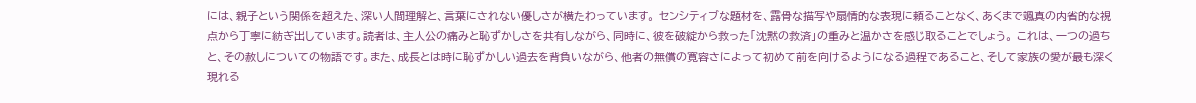には、親子という関係を超えた、深い人間理解と、言葉にされない優しさが横たわっています。 センシティブな題材を、露骨な描写や扇情的な表現に頼ることなく、あくまで颯真の内省的な視点から丁寧に紡ぎ出しています。読者は、主人公の痛みと恥ずかしさを共有しながら、同時に、彼を破綻から救った「沈黙の救済」の重みと温かさを感じ取ることでしょう。 これは、一つの過ちと、その赦しについての物語です。また、成長とは時に恥ずかしい過去を背負いながら、他者の無償の寛容さによって初めて前を向けるようになる過程であること、そして家族の愛が最も深く現れる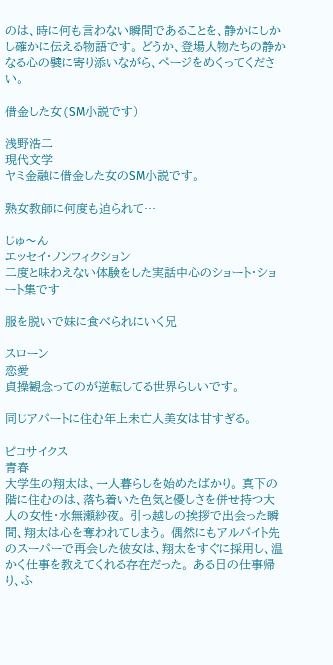のは、時に何も言わない瞬間であることを、静かにしかし確かに伝える物語です。 どうか、登場人物たちの静かなる心の襞に寄り添いながら、ページをめくってください。

借金した女(SМ小説です)

浅野浩二
現代文学
ヤミ金融に借金した女のSМ小説です。

熟女教師に何度も迫られて…

じゅ〜ん
エッセイ・ノンフィクション
二度と味わえない体験をした実話中心のショート・ショート集です

服を脱いで妹に食べられにいく兄

スローン
恋愛
貞操観念ってのが逆転してる世界らしいです。

同じアパートに住む年上未亡人美女は甘すぎる。

ピコサイクス
青春
大学生の翔太は、一人暮らしを始めたばかり。 真下の階に住むのは、落ち着いた色気と優しさを併せ持つ大人の女性・水無瀬紗夜。 引っ越しの挨拶で出会った瞬間、翔太は心を奪われてしまう。 偶然にもアルバイト先のスーパーで再会した彼女は、翔太をすぐに採用し、温かく仕事を教えてくれる存在だった。 ある日の仕事帰り、ふ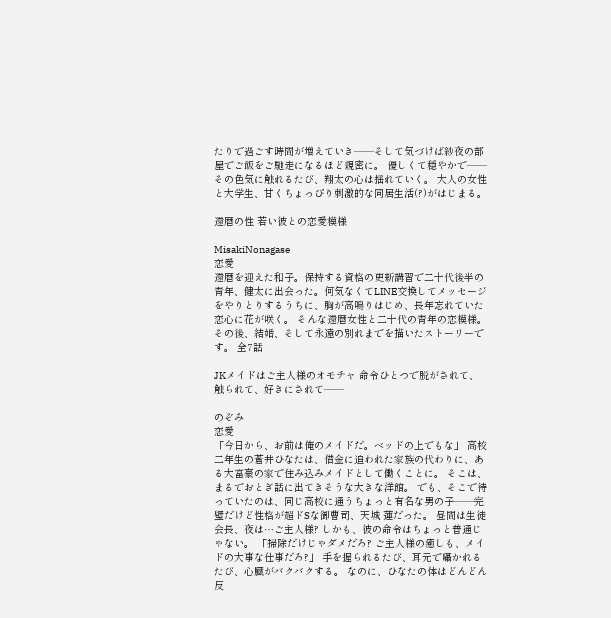たりで過ごす時間が増えていき――そして気づけば紗夜の部屋でご飯をご馳走になるほど親密に。 優しくて穏やかで――その色気に触れるたび、翔太の心は揺れていく。 大人の女性と大学生、甘くちょっぴり刺激的な同居生活(?)がはじまる。

還暦の性 若い彼との恋愛模様

MisakiNonagase
恋愛
還暦を迎えた和子。保持する資格の更新講習で二十代後半の青年、健太に出会った。何気なくてLINE交換してメッセージをやりとりするうちに、胸が高鳴りはじめ、長年忘れていた恋心に花が咲く。 そんな還暦女性と二十代の青年の恋模様。 その後、結婚、そして永遠の別れまでを描いたストーリーです。 全7話

JKメイドはご主人様のオモチャ 命令ひとつで脱がされて、触られて、好きにされて――

のぞみ
恋愛
「今日から、お前は俺のメイドだ。ベッドの上でもな」 高校二年生の蒼井ひなたは、借金に追われた家族の代わりに、ある大富豪の家で住み込みメイドとして働くことに。 そこは、まるでおとぎ話に出てきそうな大きな洋館。 でも、そこで待っていたのは、同じ高校に通うちょっと有名な男の子――完璧だけど性格が超ドSな御曹司、天城 蓮だった。 昼間は生徒会長、夜は…ご主人様? しかも、彼の命令はちょっと普通じゃない。 「掃除だけじゃダメだろ? ご主人様の癒しも、メイドの大事な仕事だろ?」 手を握られるたび、耳元で囁かれるたび、心臓がバクバクする。 なのに、ひなたの体はどんどん反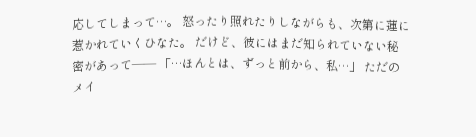応してしまって…。 怒ったり照れたりしながらも、次第に蓮に惹かれていくひなた。 だけど、彼にはまだ知られていない秘密があって―― 「…ほんとは、ずっと前から、私…」 ただのメイ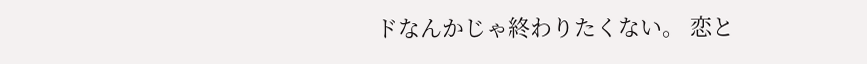ドなんかじゃ終わりたくない。 恋と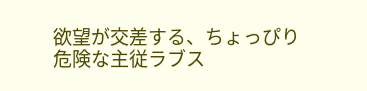欲望が交差する、ちょっぴり危険な主従ラブス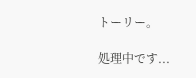トーリー。

処理中です...